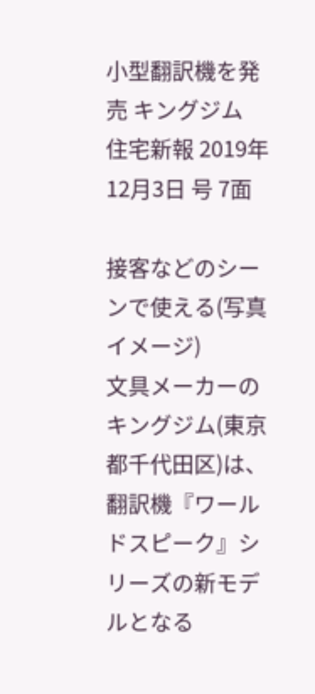小型翻訳機を発売 キングジム
住宅新報 2019年12月3日 号 7面

接客などのシーンで使える(写真イメージ)
文具メーカーのキングジム(東京都千代田区)は、翻訳機『ワールドスピーク』シリーズの新モデルとなる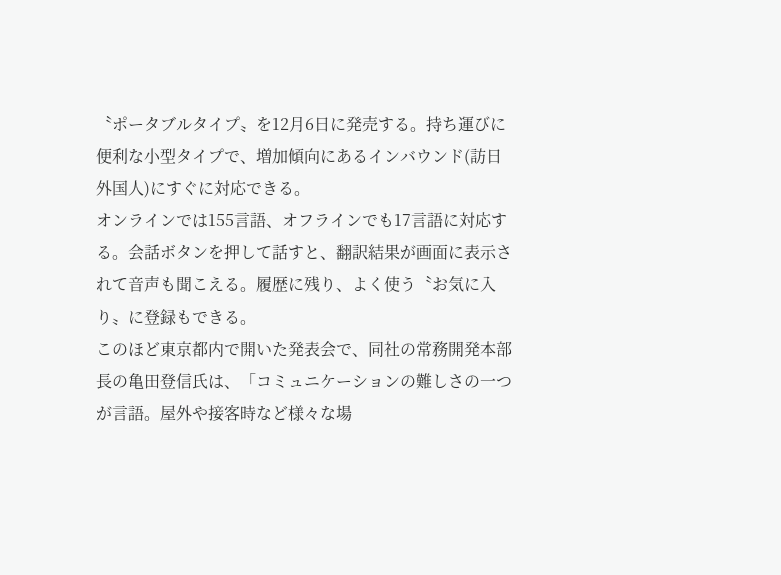〝ポータブルタイプ〟を12月6日に発売する。持ち運びに便利な小型タイプで、増加傾向にあるインバウンド(訪日外国人)にすぐに対応できる。
オンラインでは155言語、オフラインでも17言語に対応する。会話ボタンを押して話すと、翻訳結果が画面に表示されて音声も聞こえる。履歴に残り、よく使う〝お気に入り〟に登録もできる。
このほど東京都内で開いた発表会で、同社の常務開発本部長の亀田登信氏は、「コミュニケーションの難しさの一つが言語。屋外や接客時など様々な場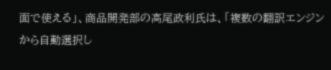面で使える」、商品開発部の高尾政利氏は、「複数の翻訳エンジンから自動選択し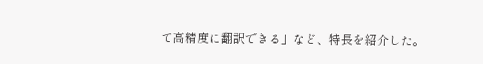て高精度に翻訳できる」など、特長を紹介した。